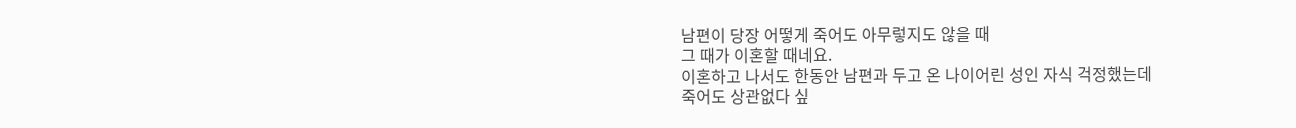남편이 당장 어떻게 죽어도 아무렇지도 않을 때
그 때가 이혼할 때네요.
이혼하고 나서도 한동안 남편과 두고 온 나이어린 성인 자식 걱정했는데
죽어도 상관없다 싶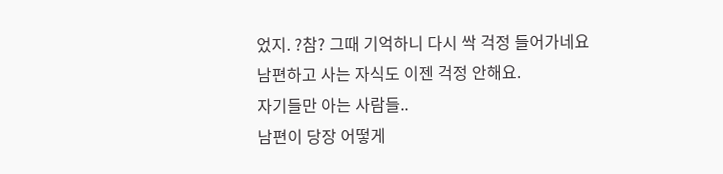었지. ?참? 그때 기억하니 다시 싹 걱정 들어가네요
남편하고 사는 자식도 이젠 걱정 안해요.
자기들만 아는 사람들..
남편이 당장 어떻게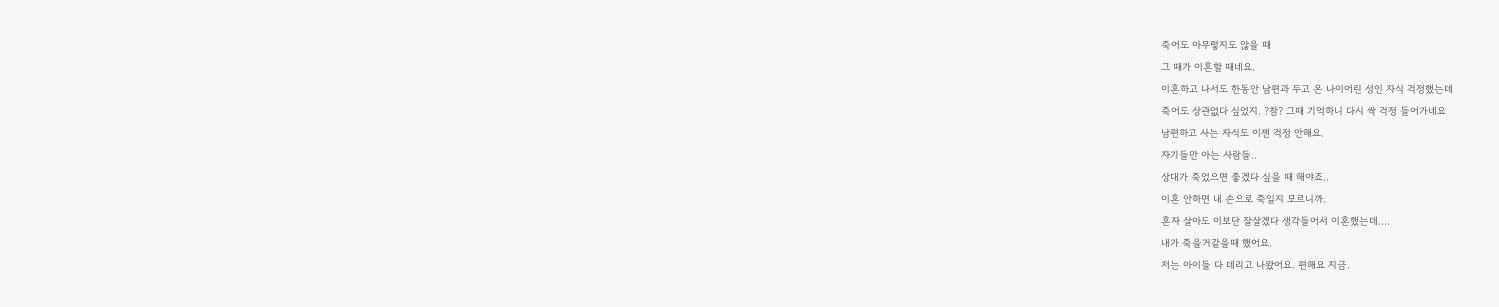죽어도 아무렇지도 않을 때
그 때가 이혼할 때네요.
이혼하고 나서도 한동안 남편과 두고 온 나이어린 성인 자식 걱정했는데
죽어도 상관없다 싶었지. ?참? 그때 기억하니 다시 싹 걱정 들어가네요
남편하고 사는 자식도 이젠 걱정 안해요.
자기들만 아는 사람들..
상대가 죽었으면 좋겠다 싶을 때 해야죠..
이혼 안하면 내 손으로 죽일지 모르니까.
혼자 살아도 이보단 잘살겠다 생각들어서 이혼했는데....
내가 죽을거같을때 했어요.
저는 아이들 다 데리고 나왔어요. 편해요 지금.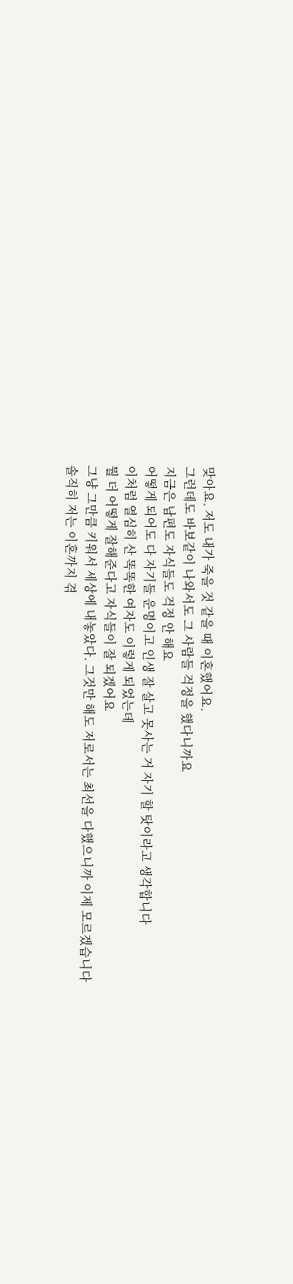맞아요. 저도 내가 죽을 것 같을 때 이혼했어요.
그런데도 바보같이 나와서도 그 사람들 걱정을 했다니까요
지금은 남편도 자식들도 걱정 안 해요
어떻게 되어도 다 자기들 운명이고 인생 잘 살고 못사는 거 자기 할 탓이라고 생각합니다
이처럼 열심히 산 똑똑한 여자도 이렇게 되었는데
뭘 더 어떻게 잘해준다고 자식들이 잘 되겠어요
그냥 그만큼 키워서 세상에 내놓았다. 그것만 해도 저로서는 최선을 다했으니까 이제 모르겠습니다
솔직히 저는 이혼까지 겪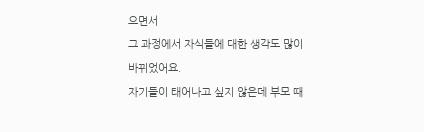으면서
그 과정에서 자식들에 대한 생각도 많이 바뀌었어요.
자기들이 태어나고 싶지 않은데 부모 때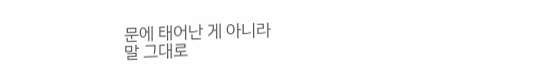문에 태어난 게 아니라
말 그대로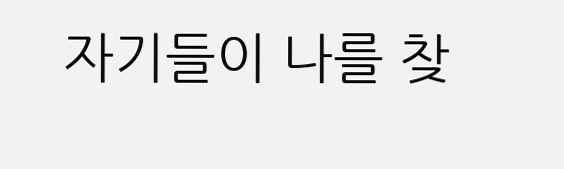자기들이 나를 찾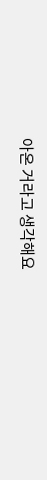아온 거라고 생각해요